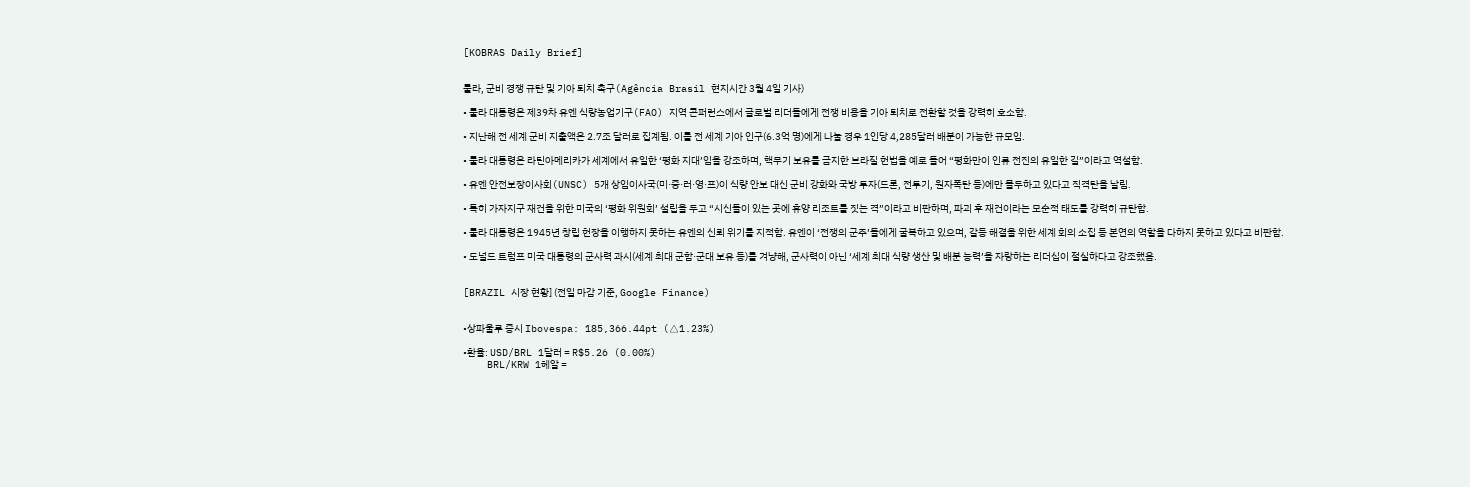[KOBRAS Daily Brief]


룰라, 군비 경쟁 규탄 및 기아 퇴치 촉구(Agência Brasil 현지시간 3월 4일 기사)

• 룰라 대통령은 제39차 유엔 식량농업기구(FAO) 지역 콘퍼런스에서 글로벌 리더들에게 전쟁 비용을 기아 퇴치로 전환할 것을 강력히 호소함.

• 지난해 전 세계 군비 지출액은 2.7조 달러로 집계됨. 이를 전 세계 기아 인구(6.3억 명)에게 나눌 경우 1인당 4,285달러 배분이 가능한 규모임.

• 룰라 대통령은 라틴아메리카가 세계에서 유일한 ‘평화 지대’임을 강조하며, 핵무기 보유를 금지한 브라질 헌법을 예로 들어 “평화만이 인류 전진의 유일한 길”이라고 역설함.

• 유엔 안전보장이사회(UNSC) 5개 상임이사국(미·중·러·영·프)이 식량 안보 대신 군비 강화와 국방 투자(드론, 전투기, 원자폭탄 등)에만 몰두하고 있다고 직격탄을 날림.

• 특히 가자지구 재건을 위한 미국의 ‘평화 위원회’ 설립을 두고 “시신들이 있는 곳에 휴양 리조트를 짓는 격”이라고 비판하며, 파괴 후 재건이라는 모순적 태도를 강력히 규탄함.

• 룰라 대통령은 1945년 창립 헌장을 이행하지 못하는 유엔의 신뢰 위기를 지적함. 유엔이 ‘전쟁의 군주’들에게 굴복하고 있으며, 갈등 해결을 위한 세계 회의 소집 등 본연의 역할을 다하지 못하고 있다고 비판함.

• 도널드 트럼프 미국 대통령의 군사력 과시(세계 최대 군함·군대 보유 등)를 겨냥해, 군사력이 아닌 ‘세계 최대 식량 생산 및 배분 능력’을 자랑하는 리더십이 절실하다고 강조했음.


[BRAZIL 시장 현황] (전일 마감 기준, Google Finance)


•상파울루 증시 Ibovespa: 185,366.44pt (△1.23%)

•환율: USD/BRL 1달러 = R$5.26 (0.00%)
    BRL/KRW 1헤알 =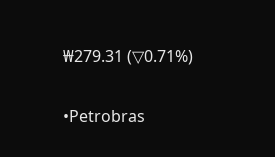₩279.31 (▽0.71%)

•Petrobras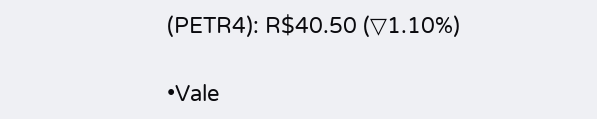(PETR4): R$40.50 (▽1.10%)

•Vale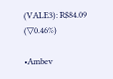(VALE3): R$84.09 (▽0.46%)

•Ambev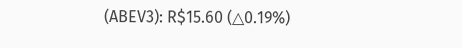(ABEV3): R$15.60 (△0.19%)